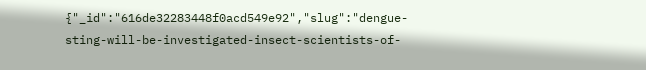{"_id":"616de32283448f0acd549e92","slug":"dengue-sting-will-be-investigated-insect-scientists-of-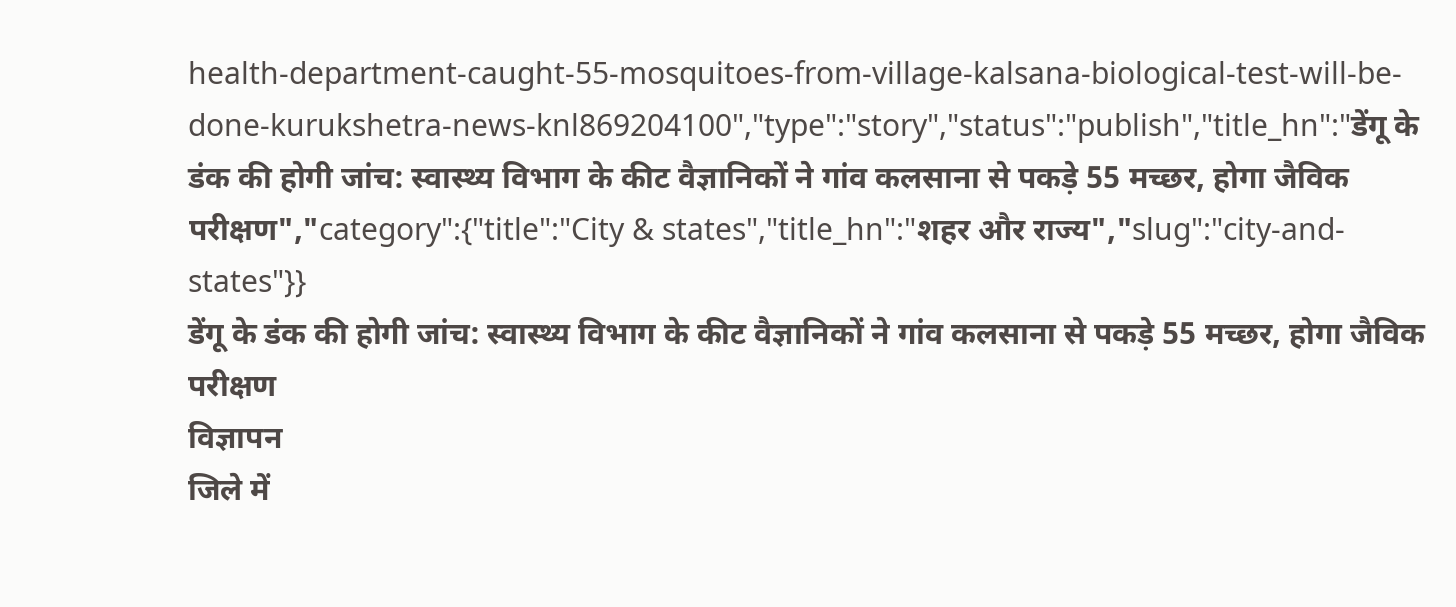health-department-caught-55-mosquitoes-from-village-kalsana-biological-test-will-be-done-kurukshetra-news-knl869204100","type":"story","status":"publish","title_hn":"डेंगू के डंक की होगी जांच: स्वास्थ्य विभाग के कीट वैज्ञानिकों ने गांव कलसाना से पकड़े 55 मच्छर, होगा जैविक परीक्षण","category":{"title":"City & states","title_hn":"शहर और राज्य","slug":"city-and-states"}}
डेंगू के डंक की होगी जांच: स्वास्थ्य विभाग के कीट वैज्ञानिकों ने गांव कलसाना से पकड़े 55 मच्छर, होगा जैविक परीक्षण
विज्ञापन
जिले में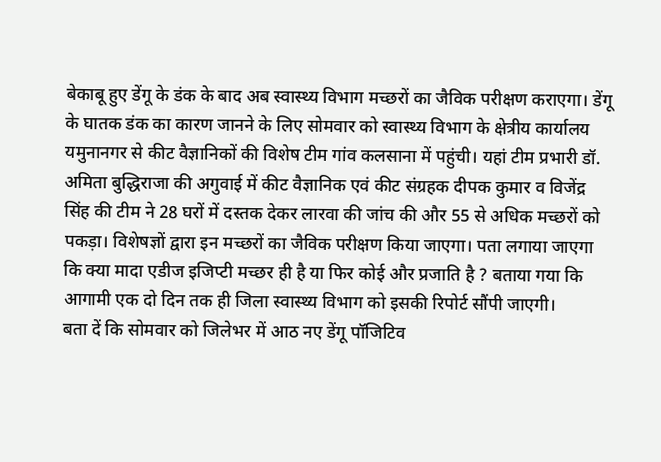बेकाबू हुए डेंगू के डंक के बाद अब स्वास्थ्य विभाग मच्छरों का जैविक परीक्षण कराएगा। डेंगू के घातक डंक का कारण जानने के लिए सोमवार को स्वास्थ्य विभाग के क्षेत्रीय कार्यालय यमुनानगर से कीट वैज्ञानिकों की विशेष टीम गांव कलसाना में पहुंची। यहां टीम प्रभारी डॉ. अमिता बुद्धिराजा की अगुवाई में कीट वैज्ञानिक एवं कीट संग्रहक दीपक कुमार व विजेंद्र सिंह की टीम ने 28 घरों में दस्तक देकर लारवा की जांच की और 55 से अधिक मच्छरों को पकड़ा। विशेषज्ञों द्वारा इन मच्छरों का जैविक परीक्षण किया जाएगा। पता लगाया जाएगा कि क्या मादा एडीज इजिप्टी मच्छर ही है या फिर कोई और प्रजाति है ? बताया गया कि आगामी एक दो दिन तक ही जिला स्वास्थ्य विभाग को इसकी रिपोर्ट सौंपी जाएगी।
बता दें कि सोमवार को जिलेभर में आठ नए डेंगू पॉजिटिव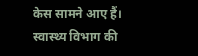केस सामने आए हैं। स्वास्थ्य विभाग की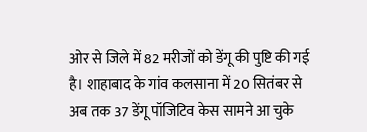ओर से जिले में 82 मरीजों को डेंगू की पुष्टि की गई है। शाहाबाद के गांव कलसाना में 20 सितंबर से अब तक 37 डेंगू पॉजिटिव केस सामने आ चुके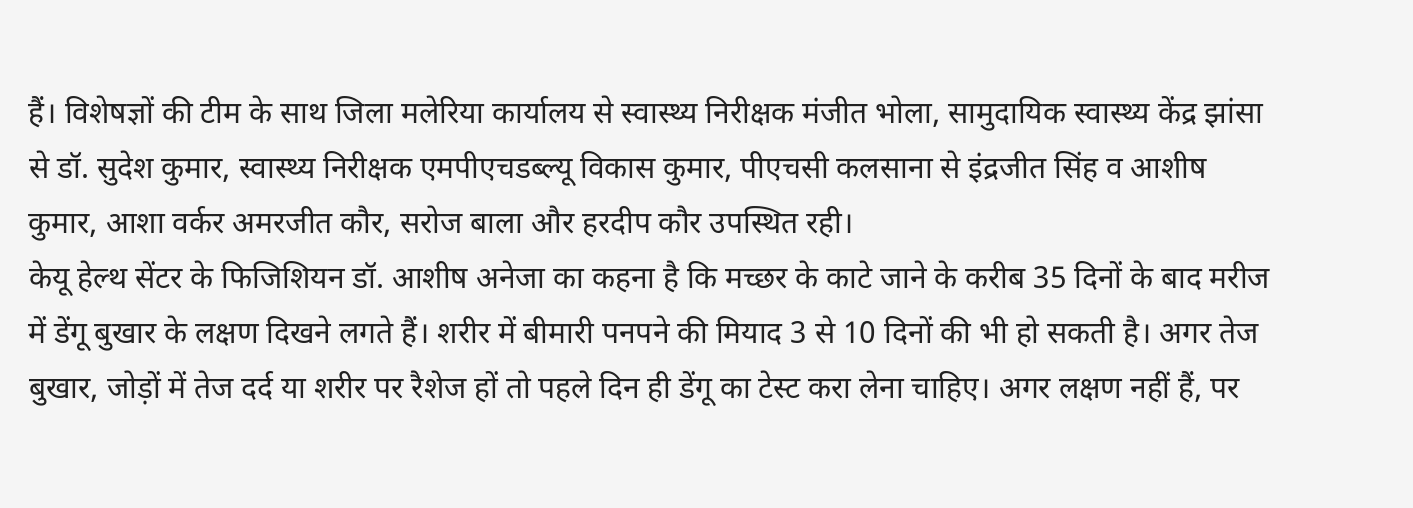हैं। विशेषज्ञों की टीम के साथ जिला मलेरिया कार्यालय से स्वास्थ्य निरीक्षक मंजीत भोला, सामुदायिक स्वास्थ्य केंद्र झांसा से डॉ. सुदेश कुमार, स्वास्थ्य निरीक्षक एमपीएचडब्ल्यू विकास कुमार, पीएचसी कलसाना से इंद्रजीत सिंह व आशीष कुमार, आशा वर्कर अमरजीत कौर, सरोज बाला और हरदीप कौर उपस्थित रही।
केयू हेल्थ सेंटर के फिजिशियन डॉ. आशीष अनेजा का कहना है कि मच्छर के काटे जाने के करीब 35 दिनों के बाद मरीज में डेंगू बुखार के लक्षण दिखने लगते हैं। शरीर में बीमारी पनपने की मियाद 3 से 10 दिनों की भी हो सकती है। अगर तेज बुखार, जोड़ों में तेज दर्द या शरीर पर रैशेज हों तो पहले दिन ही डेंगू का टेस्ट करा लेना चाहिए। अगर लक्षण नहीं हैं, पर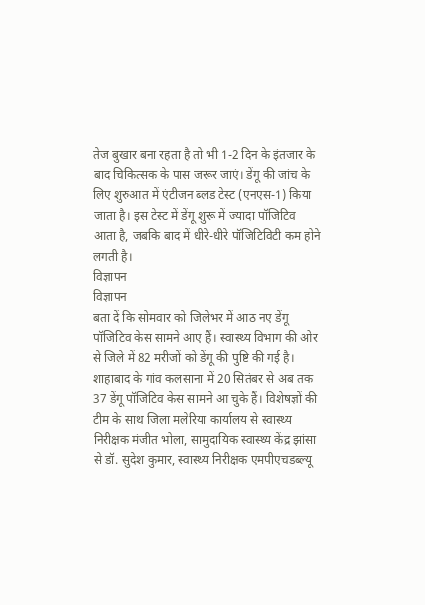तेज बुखार बना रहता है तो भी 1-2 दिन के इंतजार के बाद चिकित्सक के पास जरूर जाएं। डेंगू की जांच के लिए शुरुआत में एंटीजन ब्लड टेस्ट (एनएस-1) किया जाता है। इस टेस्ट में डेंगू शुरू में ज्यादा पॉजिटिव आता है, जबकि बाद में धीरे-धीरे पॉजिटिविटी कम होने लगती है।
विज्ञापन
विज्ञापन
बता दें कि सोमवार को जिलेभर में आठ नए डेंगू पॉजिटिव केस सामने आए हैं। स्वास्थ्य विभाग की ओर से जिले में 82 मरीजों को डेंगू की पुष्टि की गई है। शाहाबाद के गांव कलसाना में 20 सितंबर से अब तक 37 डेंगू पॉजिटिव केस सामने आ चुके हैं। विशेषज्ञों की टीम के साथ जिला मलेरिया कार्यालय से स्वास्थ्य निरीक्षक मंजीत भोला, सामुदायिक स्वास्थ्य केंद्र झांसा से डॉ. सुदेश कुमार, स्वास्थ्य निरीक्षक एमपीएचडब्ल्यू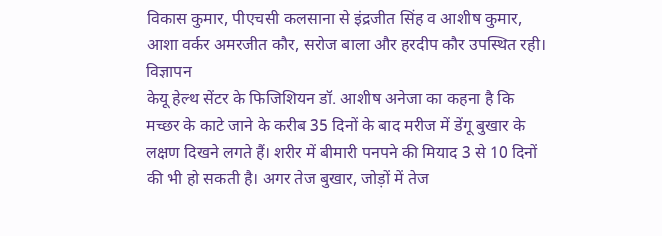विकास कुमार, पीएचसी कलसाना से इंद्रजीत सिंह व आशीष कुमार, आशा वर्कर अमरजीत कौर, सरोज बाला और हरदीप कौर उपस्थित रही।
विज्ञापन
केयू हेल्थ सेंटर के फिजिशियन डॉ. आशीष अनेजा का कहना है कि मच्छर के काटे जाने के करीब 35 दिनों के बाद मरीज में डेंगू बुखार के लक्षण दिखने लगते हैं। शरीर में बीमारी पनपने की मियाद 3 से 10 दिनों की भी हो सकती है। अगर तेज बुखार, जोड़ों में तेज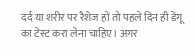दर्द या शरीर पर रैशेज हों तो पहले दिन ही डेंगू का टेस्ट करा लेना चाहिए। अगर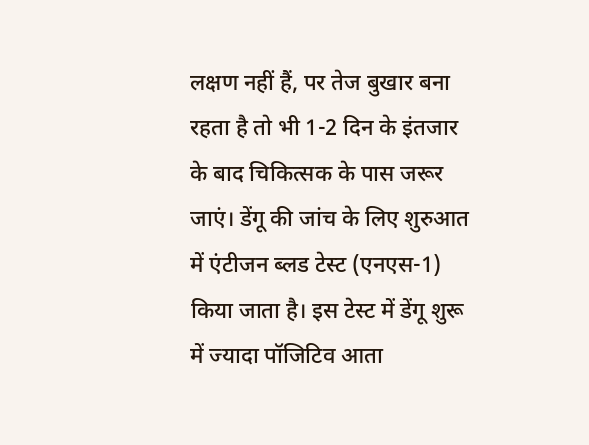लक्षण नहीं हैं, पर तेज बुखार बना रहता है तो भी 1-2 दिन के इंतजार के बाद चिकित्सक के पास जरूर जाएं। डेंगू की जांच के लिए शुरुआत में एंटीजन ब्लड टेस्ट (एनएस-1) किया जाता है। इस टेस्ट में डेंगू शुरू में ज्यादा पॉजिटिव आता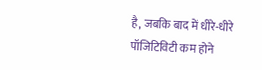है, जबकि बाद में धीरे-धीरे पॉजिटिविटी कम होने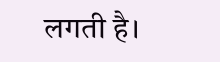लगती है।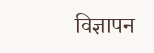विज्ञापन